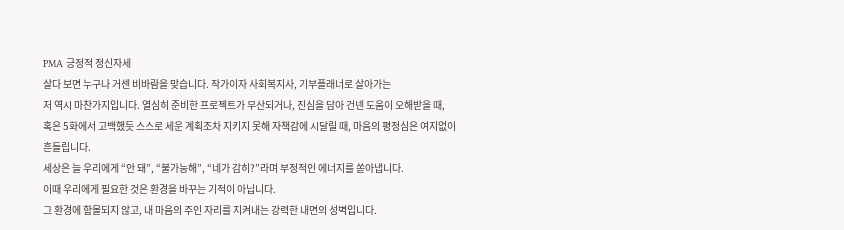PMA 긍정적 정신자세
살다 보면 누구나 거센 비바람을 맞습니다. 작가이자 사회복지사, 기부플래너로 살아가는
저 역시 마찬가지입니다. 열심히 준비한 프로젝트가 무산되거나, 진심을 담아 건넨 도움이 오해받을 때,
혹은 5화에서 고백했듯 스스로 세운 계획조차 지키지 못해 자책감에 시달릴 때, 마음의 평정심은 여지없이
흔들립니다.
세상은 늘 우리에게 “안 돼”, “불가능해”, “네가 감히?”라며 부정적인 에너지를 쏟아냅니다.
이때 우리에게 필요한 것은 환경을 바꾸는 기적이 아닙니다.
그 환경에 함몰되지 않고, 내 마음의 주인 자리를 지켜내는 강력한 내면의 성벽입니다.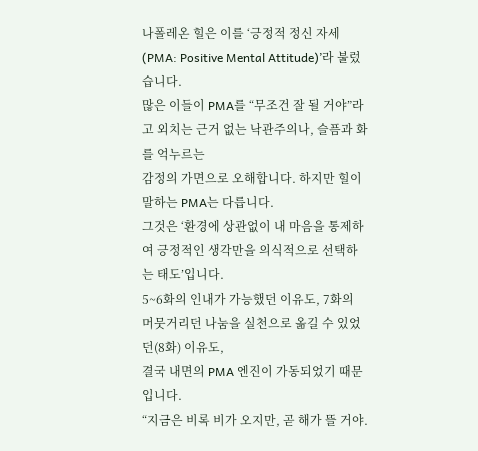나폴레온 힐은 이를 ‘긍정적 정신 자세(PMA: Positive Mental Attitude)’라 불렀습니다.
많은 이들이 PMA를 “무조건 잘 될 거야”라고 외치는 근거 없는 낙관주의나, 슬픔과 화를 억누르는
감정의 가면으로 오해합니다. 하지만 힐이 말하는 PMA는 다릅니다.
그것은 ‘환경에 상관없이 내 마음을 통제하여 긍정적인 생각만을 의식적으로 선택하는 태도’입니다.
5~6화의 인내가 가능했던 이유도, 7화의 머뭇거리던 나눔을 실천으로 옮길 수 있었던(8화) 이유도,
결국 내면의 PMA 엔진이 가동되었기 때문입니다.
“지금은 비록 비가 오지만, 곧 해가 뜰 거야.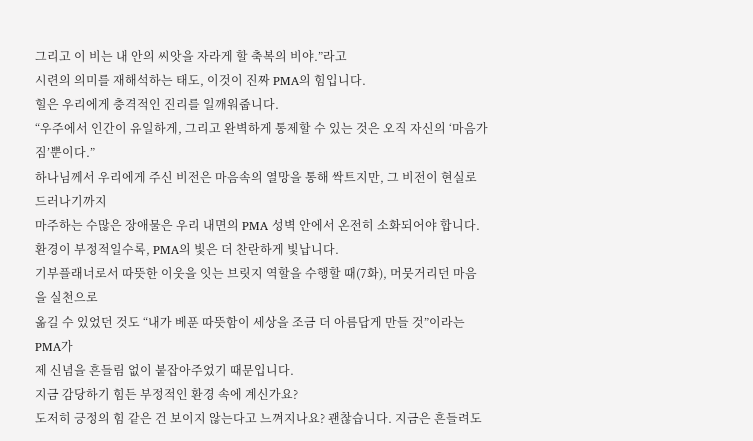그리고 이 비는 내 안의 씨앗을 자라게 할 축복의 비야.”라고
시련의 의미를 재해석하는 태도, 이것이 진짜 PMA의 힘입니다.
힐은 우리에게 충격적인 진리를 일깨워줍니다.
“우주에서 인간이 유일하게, 그리고 완벽하게 통제할 수 있는 것은 오직 자신의 ‘마음가짐’뿐이다.”
하나님께서 우리에게 주신 비전은 마음속의 열망을 통해 싹트지만, 그 비전이 현실로 드러나기까지
마주하는 수많은 장애물은 우리 내면의 PMA 성벽 안에서 온전히 소화되어야 합니다.
환경이 부정적일수록, PMA의 빛은 더 찬란하게 빛납니다.
기부플래너로서 따뜻한 이웃을 잇는 브릿지 역할을 수행할 때(7화), 머뭇거리던 마음을 실천으로
옮길 수 있었던 것도 “내가 베푼 따뜻함이 세상을 조금 더 아름답게 만들 것”이라는 PMA가
제 신념을 흔들림 없이 붙잡아주었기 때문입니다.
지금 감당하기 힘든 부정적인 환경 속에 계신가요?
도저히 긍정의 힘 같은 건 보이지 않는다고 느껴지나요? 괜찮습니다. 지금은 흔들려도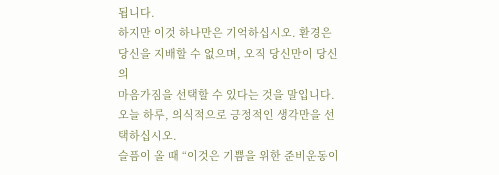됩니다.
하지만 이것 하나만은 기억하십시오. 환경은 당신을 지배할 수 없으며, 오직 당신만이 당신의
마음가짐을 선택할 수 있다는 것을 말입니다.
오늘 하루, 의식적으로 긍정적인 생각만을 선택하십시오.
슬픔이 올 때 “이것은 기쁨을 위한 준비운동이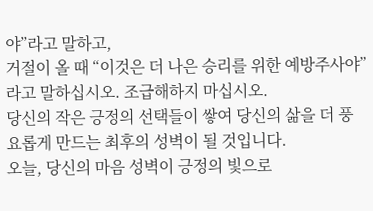야”라고 말하고,
거절이 올 때 “이것은 더 나은 승리를 위한 예방주사야”라고 말하십시오. 조급해하지 마십시오.
당신의 작은 긍정의 선택들이 쌓여 당신의 삶을 더 풍요롭게 만드는 최후의 성벽이 될 것입니다.
오늘, 당신의 마음 성벽이 긍정의 빛으로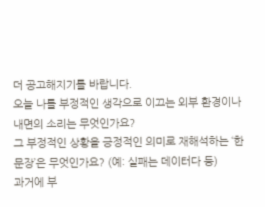더 공고해지기를 바랍니다.
오늘 나를 부정적인 생각으로 이끄는 외부 환경이나 내면의 소리는 무엇인가요?
그 부정적인 상황을 긍정적인 의미로 재해석하는 ‘한 문장’은 무엇인가요? (예: 실패는 데이터다 등)
과거에 부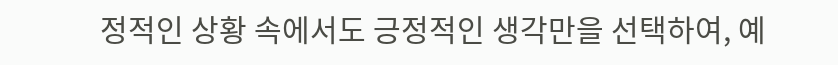정적인 상황 속에서도 긍정적인 생각만을 선택하여, 예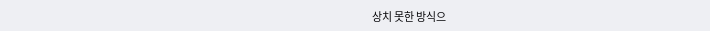상치 못한 방식으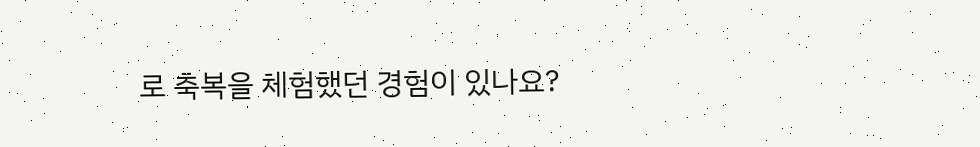로 축복을 체험했던 경험이 있나요?